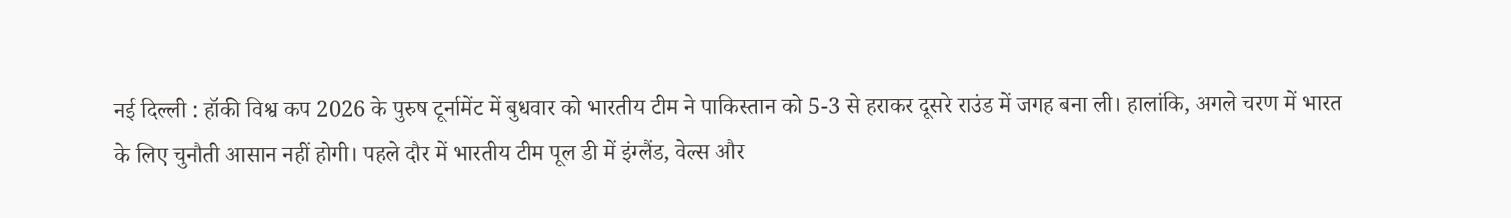नई दिल्ली : हॉकी विश्व कप 2026 के पुरुष टूर्नामेंट में बुधवार को भारतीय टीम ने पाकिस्तान को 5-3 से हराकर दूसरे राउंड में जगह बना ली। हालांकि, अगले चरण में भारत के लिए चुनौती आसान नहीं होगी। पहले दौर में भारतीय टीम पूल डी में इंग्लैंड, वेल्स और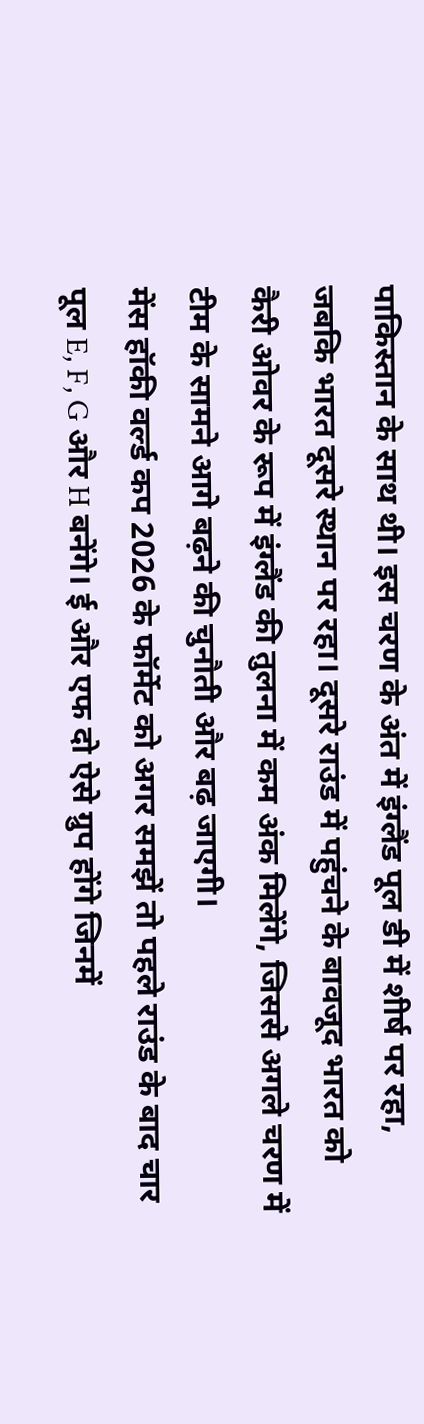पाकिस्तान के साथ थी। इस चरण के अंत में इंग्लैंड पूल डी में शीर्ष पर रहा, जबकि भारत दूसरे स्थान पर रहा। दूसरे राउंड में पहुंचने के बावजूद भारत को कैरी ओवर के रूप में इंग्लैंड की तुलना में कम अंक मिलेंगे, जिससे अगले चरण में टीम के सामने आगे बढ़ने की चुनौती और बढ़ जाएगी।
मेंस हॉकी वर्ल्ड कप 2026 के फॉर्मेट को अगर समझें तो पहले राउंड के बाद चार पूल E, F, G और H बनेंगे। ई और एफ दो ऐसे ग्रुप होंगे जिनमें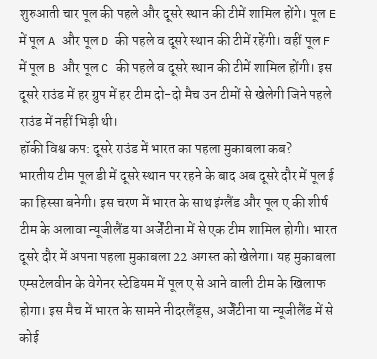शुरुआती चार पूल की पहले और दूसरे स्थान की टीमें शामिल होंगे। पूल E में पूल A और पूल D की पहले व दूसरे स्थान की टीमें रहेंगी। वहीं पूल F में पूल B और पूल C की पहले व दूसरे स्थान की टीमें शामिल होंगी। इस दूसरे राउंड में हर ग्रुप में हर टीम दो-दो मैच उन टीमों से खेलेगी जिने पहले राउंड में नहीं भिड़ी थी।
हॉकी विश्व कप: दूसरे राउंड में भारत का पहला मुकाबला कब?
भारतीय टीम पूल डी में दूसरे स्थान पर रहने के बाद अब दूसरे दौर में पूल ई का हिस्सा बनेगी। इस चरण में भारत के साथ इंग्लैंड और पूल ए की शीर्ष टीम के अलावा न्यूजीलैंड या अर्जेंटीना में से एक टीम शामिल होगी। भारत दूसरे दौर में अपना पहला मुकाबला 22 अगस्त को खेलेगा। यह मुकाबला एम्सटेलवीन के वेगेनर स्टेडियम में पूल ए से आने वाली टीम के खिलाफ होगा। इस मैच में भारत के सामने नीदरलैंड्स, अर्जेंटीना या न्यूजीलैंड में से कोई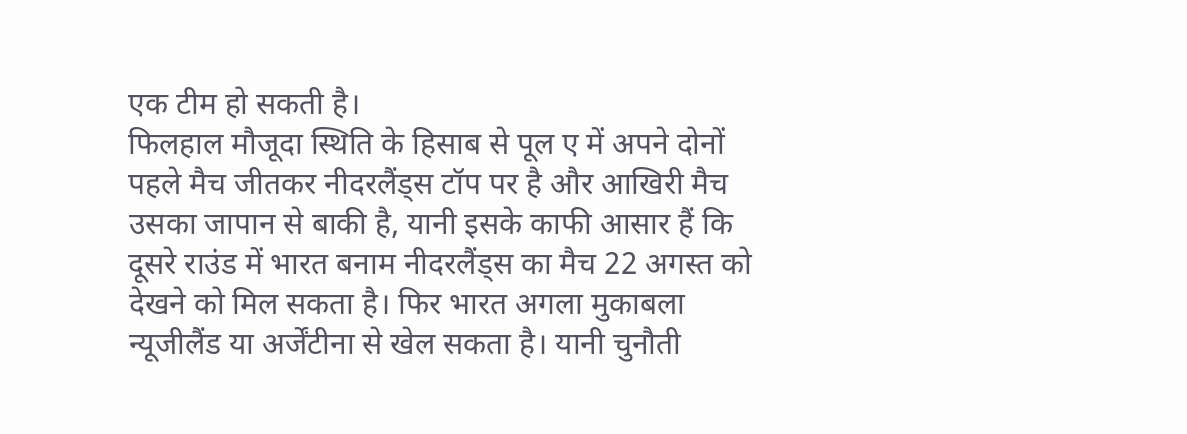एक टीम हो सकती है।
फिलहाल मौजूदा स्थिति के हिसाब से पूल ए में अपने दोनों पहले मैच जीतकर नीदरलैंड्स टॉप पर है और आखिरी मैच उसका जापान से बाकी है, यानी इसके काफी आसार हैं कि दूसरे राउंड में भारत बनाम नीदरलैंड्स का मैच 22 अगस्त को देखने को मिल सकता है। फिर भारत अगला मुकाबला न्यूजीलैंड या अर्जेंटीना से खेल सकता है। यानी चुनौती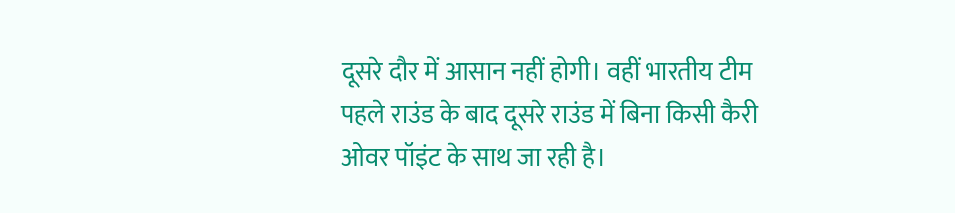दूसरे दौर में आसान नहीं होगी। वहीं भारतीय टीम पहले राउंड के बाद दूसरे राउंड में बिना किसी कैरी ओवर पॉइंट के साथ जा रही है।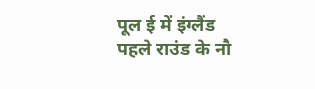पूल ई में इंग्लैंड पहले राउंड के नौ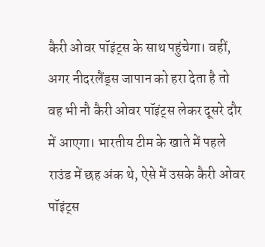कैरी ओवर पॉइंट्स के साथ पहुंचेगा। वहीं, अगर नीदरलैंड्स जापान को हरा देता है तो वह भी नौ कैरी ओवर पॉइंट्स लेकर दूसरे दौर में आएगा। भारतीय टीम के खाते में पहले राउंड में छह अंक थे, ऐसे में उसके कैरी ओवर पॉइंट्स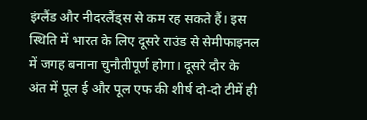इंग्लैंड और नीदरलैंड्स से कम रह सकते हैं। इस स्थिति में भारत के लिए दूसरे राउंड से सेमीफाइनल में जगह बनाना चुनौतीपूर्ण होगा। दूसरे दौर के अंत में पूल ई और पूल एफ की शीर्ष दो-दो टीमें ही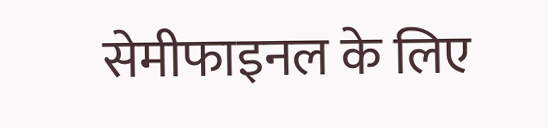सेमीफाइनल के लिए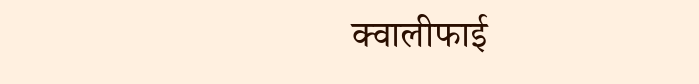क्वालीफाई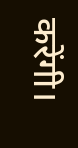करेंगी।